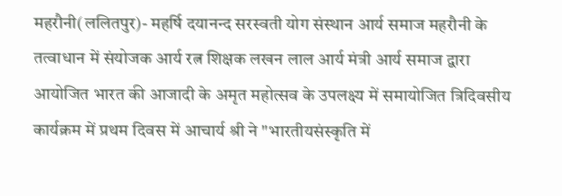महरौनी(ललितपुर)- महर्षि दयानन्द सरस्वती योग संस्थान आर्य समाज महरौनी के तत्वाधान में संयोजक आर्य रत्न शिक्षक लखन लाल आर्य मंत्री आर्य समाज द्वारा आयोजित भारत की आजादी के अमृत महोत्सव के उपलक्ष्य में समायोजित त्रिदिवसीय कार्यक्रम में प्रथम दिवस में आचार्य श्री ने "भारतीयसंस्कृति में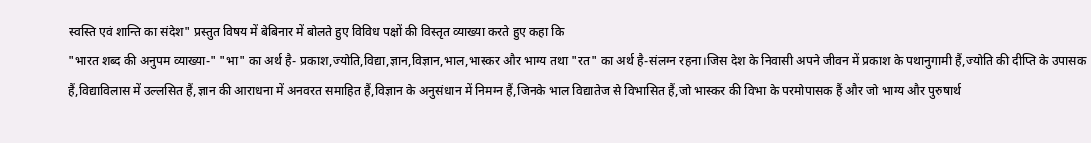स्वस्ति एवं शान्ति का संदेश" प्रस्तुत विषय में बेबिनार में बोलते हुए विविध पक्षों की विस्तृत व्याख्या करते हुए कहा कि
"भारत शब्द की अनुपम व्याख्या-" "भा" का अर्थ है- प्रकाश,ज्योति,विद्या,ज्ञान,विज्ञान,भाल,भास्कर और भाग्य तथा "रत" का अर्थ है-संलग्न रहना।जिस देश के निवासी अपने जीवन में प्रकाश के पथानुगामी हैं,ज्योति की दीप्ति के उपासक हैं,विद्याविलास में उल्लसित हैं,ज्ञान की आराधना में अनवरत समाहित हैं,विज्ञान के अनुसंधान में निमग्न हैं,जिनके भाल विद्यातेज से विभासित हैं,जो भास्कर की विभा के परमोपासक हैं और जो भाग्य और पुरुषार्थ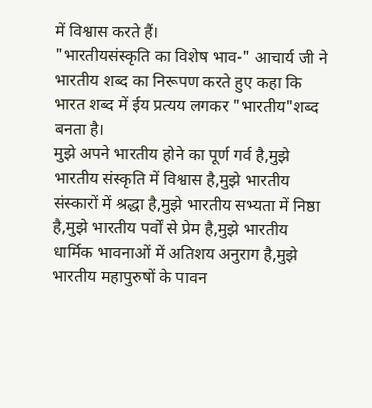में विश्वास करते हैं।
"भारतीयसंस्कृति का विशेष भाव-" आचार्य जी ने भारतीय शब्द का निरूपण करते हुए कहा कि भारत शब्द में ईय प्रत्यय लगकर "भारतीय"शब्द बनता है।
मुझे अपने भारतीय होने का पूर्ण गर्व है,मुझे भारतीय संस्कृति में विश्वास है,मुझे भारतीय संस्कारों में श्रद्धा है,मुझे भारतीय सभ्यता में निष्ठा है,मुझे भारतीय पर्वों से प्रेम है,मुझे भारतीय धार्मिक भावनाओं में अतिशय अनुराग है,मुझे भारतीय महापुरुषों के पावन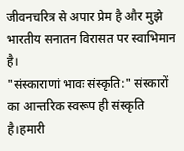जीवनचरित्र से अपार प्रेम है और मुझे भारतीय सनातन विरासत पर स्वाभिमान है।
"संस्काराणां भावः संस्कृति:" संस्कारों का आन्तरिक स्वरूप ही संस्कृति है।हमारी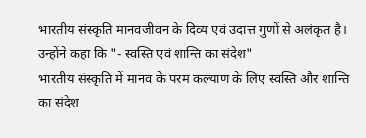भारतीय संस्कृति मानवजीवन के दिव्य एवं उदात्त गुणों से अलंकृत है।
उन्होंने कहा कि "- स्वस्ति एवं शान्ति का संदेश"
भारतीय संस्कृति में मानव के परम कल्याण के लिए स्वस्ति और शान्ति का संदेश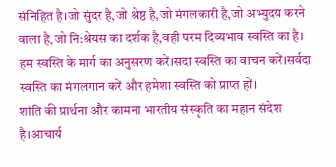संनिहित है।जो सुंदर है,जो श्रेष्ठ है,जो मंगलकारी है,जो अभ्युदय करने वाला है,जो नि:श्रेयस का दर्शक है,वही परम दिव्यभाव स्वस्ति का है।
हम स्वस्ति के मार्ग का अनुसरण करें।सदा स्वस्ति का वाचन करें।सर्वदा स्वस्ति का मंगलगान करें और हमेशा स्वस्ति को प्राप्त हों।
शांति की प्रार्थना और कामना भारतीय संस्कृति का महान संदेश है।आचार्य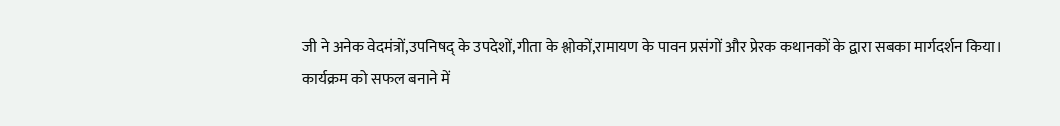जी ने अनेक वेदमंत्रों,उपनिषद् के उपदेशों,गीता के श्लोकों,रामायण के पावन प्रसंगों और प्रेरक कथानकों के द्वारा सबका मार्गदर्शन किया।
कार्यक्रम को सफल बनाने में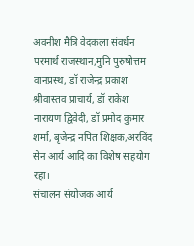अवनीश मैत्रि वेदकला संवर्धन परमार्थ राजस्थान,मुनि पुरुषोत्तम वानप्रस्थ, डॉ राजेन्द्र प्रकाश श्रीवास्तव प्राचार्य, डॉ राकेश नारायण द्विवेदी, डॉ प्रमोद कुमार शर्मा, बृजेन्द्र नपित शिक्षक,अरविंद सेन आर्य आदि का विशेष सहयोग रहा।
संचालन संयोजक आर्य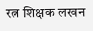रत्न शिक्षक लखन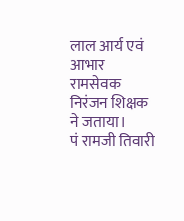लाल आर्य एवं आभार रामसेवक निरंजन शिक्षक ने जताया।
पं रामजी तिवारी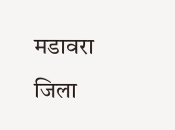मडावरा
जिला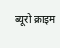ब्यूरो क्राइम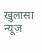खुलासा न्यूज़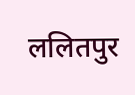ललितपुर